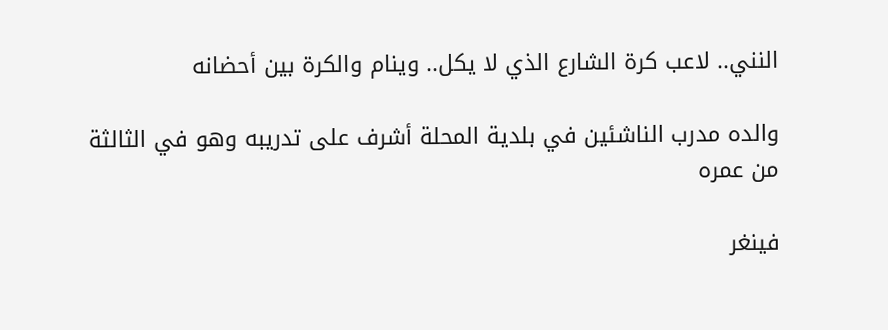النني.. لاعب كرة الشارع الذي لا يكل.. وينام والكرة بين أحضانه

والده مدرب الناشئين في بلدية المحلة أشرف على تدريبه وهو في الثالثة من عمره

فينغر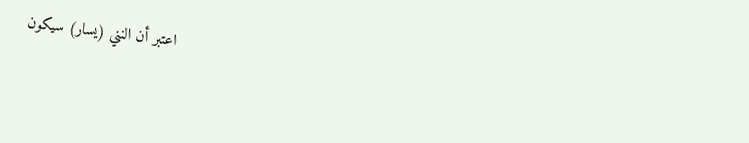اعتبر أن النني (يسار) سيكون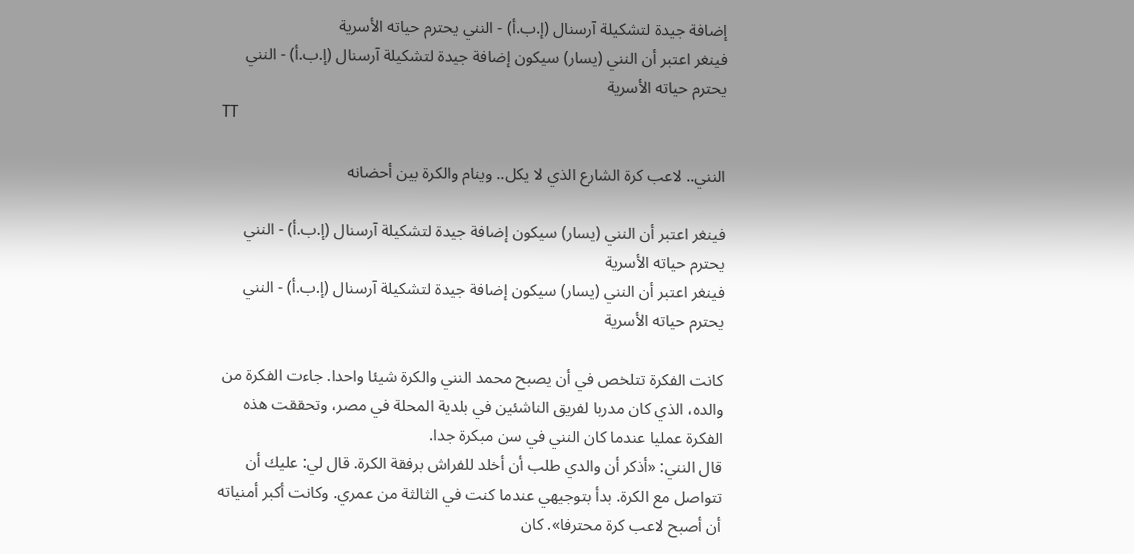إضافة جيدة لتشكيلة آرسنال (إ.ب.أ) - النني يحترم حياته الأسرية
فينغر اعتبر أن النني (يسار) سيكون إضافة جيدة لتشكيلة آرسنال (إ.ب.أ) - النني يحترم حياته الأسرية
TT

النني.. لاعب كرة الشارع الذي لا يكل.. وينام والكرة بين أحضانه

فينغر اعتبر أن النني (يسار) سيكون إضافة جيدة لتشكيلة آرسنال (إ.ب.أ) - النني يحترم حياته الأسرية
فينغر اعتبر أن النني (يسار) سيكون إضافة جيدة لتشكيلة آرسنال (إ.ب.أ) - النني يحترم حياته الأسرية

كانت الفكرة تتلخص في أن يصبح محمد النني والكرة شيئا واحدا. جاءت الفكرة من والده، الذي كان مدربا لفريق الناشئين في بلدية المحلة في مصر، وتحققت هذه الفكرة عمليا عندما كان النني في سن مبكرة جدا.
قال النني: «أذكر أن والدي طلب أن أخلد للفراش برفقة الكرة. قال لي: عليك أن تتواصل مع الكرة. بدأ بتوجيهي عندما كنت في الثالثة من عمري. وكانت أكبر أمنياته أن أصبح لاعب كرة محترفا». كان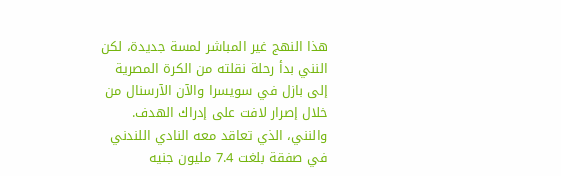هذا النهج غير المباشر لمسة جديدة، لكن النني بدأ رحلة نقلته من الكرة المصرية إلى بازل في سويسرا والآن الآرسنال من خلال إصرار لافت على إدراك الهدف. والنني، الذي تعاقد معه النادي اللندني في صفقة بلغت 7.4 مليون جنيه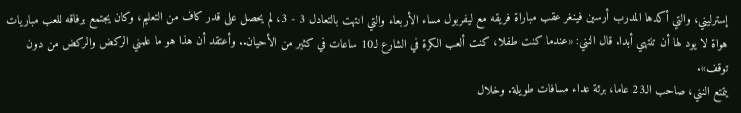إسترليني، والتي أكدها المدرب أرسين فينغر عقب مباراة فريقه مع ليفربول مساء الأربعاء والتي انتهت بالتعادل 3 - 3، لم يحصل على قدر كاف من التعليم، وكان يجتمع برفاقه للعب مباريات هواة لا يود لها أن تنتهي أبدا. قال النني: «عندما كنت طفلا، كنت ألعب الكرة في الشارع لـ10 ساعات في كثير من الأحيان.. وأعتقد أن هذا هو ما علمني الركض والركض من دون توقف».
يتمتع النني، صاحب الـ23 عاما، برئة عداء مسافات طويلة. وخلال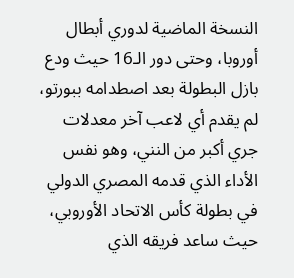النسخة الماضية لدوري أبطال أوروبا، وحتى دور الـ16 حيث ودع بازل البطولة بعد اصطدامه ببورتو، لم يقدم أي لاعب آخر معدلات جري أكبر من النني، وهو نفس الأداء الذي قدمه المصري الدولي في بطولة كأس الاتحاد الأوروبي، حيث ساعد فريقه الذي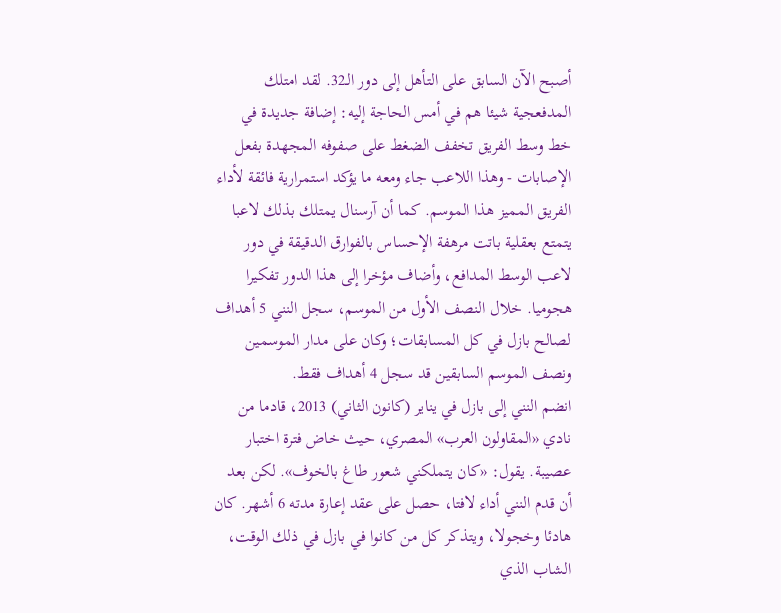أصبح الآن السابق على التأهل إلى دور الـ32. لقد امتلك المدفعجية شيئا هم في أمس الحاجة إليه: إضافة جديدة في خط وسط الفريق تخفف الضغط على صفوفه المجهدة بفعل الإصابات - وهذا اللاعب جاء ومعه ما يؤكد استمرارية فائقة لأداء الفريق المميز هذا الموسم. كما أن آرسنال يمتلك بذلك لاعبا يتمتع بعقلية باتت مرهفة الإحساس بالفوارق الدقيقة في دور لاعب الوسط المدافع، وأضاف مؤخرا إلى هذا الدور تفكيرا هجوميا. خلال النصف الأول من الموسم، سجل النني 5 أهداف لصالح بازل في كل المسابقات؛ وكان على مدار الموسمين ونصف الموسم السابقين قد سجل 4 أهداف فقط.
انضم النني إلى بازل في يناير (كانون الثاني) 2013، قادما من نادي «المقاولون العرب» المصري، حيث خاض فترة اختبار عصيبة. يقول: «كان يتملكني شعور طاغ بالخوف». لكن بعد أن قدم النني أداء لافتا، حصل على عقد إعارة مدته 6 أشهر. كان هادئا وخجولا، ويتذكر كل من كانوا في بازل في ذلك الوقت، الشاب الذي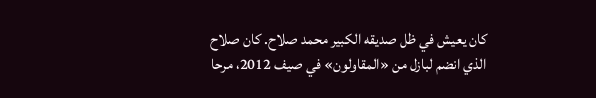كان يعيش في ظل صديقه الكبير محمد صلاح. كان صلاح الذي انضم لبازل من «المقاولون» في صيف 2012، مرحا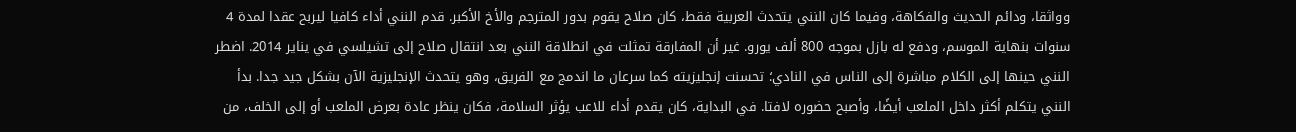وواثقا، ودائم الحديث والفكاهة، وفيما كان النني يتحدث العربية فقط، كان صلاح يقوم بدور المترجم والأخ الأكبر. قدم النني أداء كافيا ليربح عقدا لمدة 4 سنوات بنهاية الموسم، ودفع له بازل بموجه 800 ألف يورو. غير أن المفارقة تمثلت في انطلاقة النني بعد انتقال صلاح إلى تشيلسي في يناير 2014. اضطر النني حينها إلى الكلام مباشرة إلى الناس في النادي؛ تحسنت إنجليزيته كما سرعان ما اندمج مع الفريق، وهو يتحدث الإنجليزية الآن بشكل جيد جدا. بدأ النني يتكلم أكثر داخل الملعب أيضًا، وأصبح حضوره لافتا. في البداية، كان يقدم أداء للاعب يؤثر السلامة، فكان ينظر عادة بعرض الملعب أو إلى الخلف، من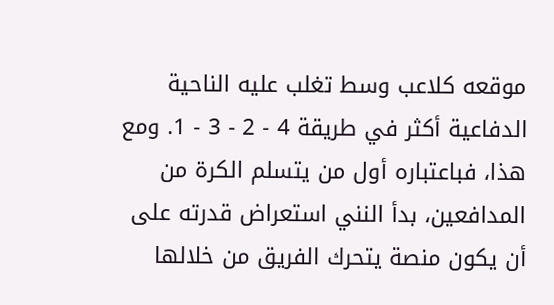موقعه كلاعب وسط تغلب عليه الناحية الدفاعية أكثر في طريقة 4 - 2 - 3 - 1. ومع هذا، فباعتباره أول من يتسلم الكرة من المدافعين، بدأ النني استعراض قدرته على أن يكون منصة يتحرك الفريق من خلالها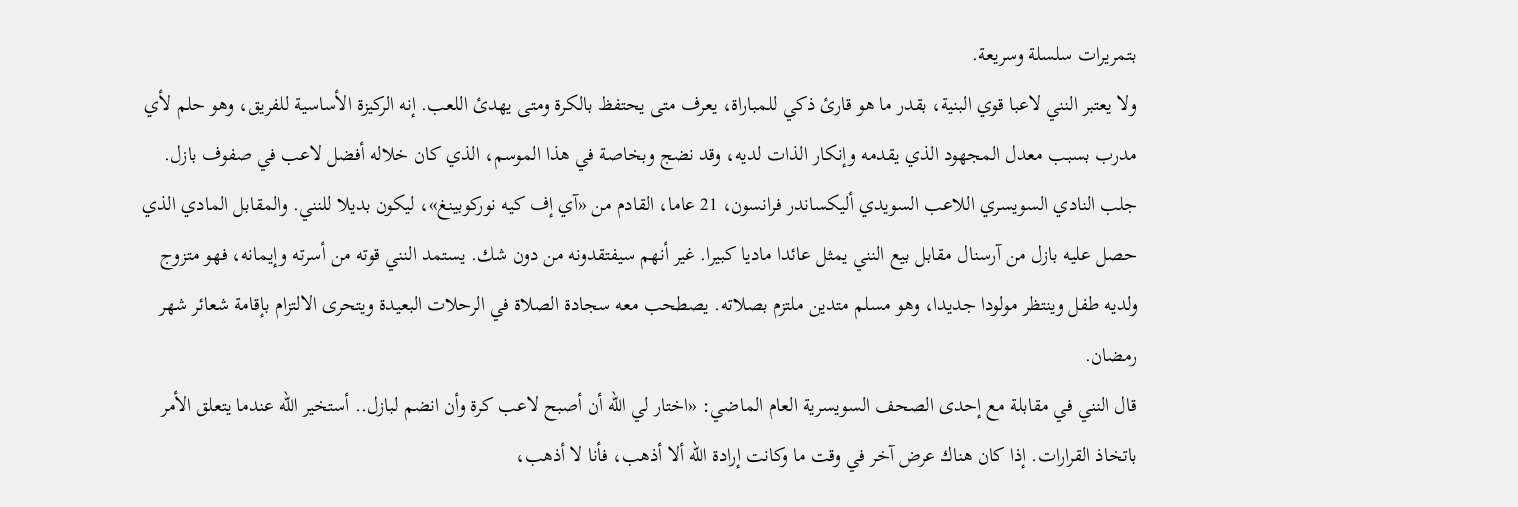بتمريرات سلسلة وسريعة.
ولا يعتبر النني لاعبا قوي البنية، بقدر ما هو قارئ ذكي للمباراة، يعرف متى يحتفظ بالكرة ومتى يهدئ اللعب. إنه الركيزة الأساسية للفريق، وهو حلم لأي مدرب بسبب معدل المجهود الذي يقدمه وإنكار الذات لديه، وقد نضج وبخاصة في هذا الموسم، الذي كان خلاله أفضل لاعب في صفوف بازل. جلب النادي السويسري اللاعب السويدي أليكساندر فرانسون، 21 عاما، القادم من «آي إف كيه نوركوبينغ»، ليكون بديلا للنني. والمقابل المادي الذي حصل عليه بازل من آرسنال مقابل بيع النني يمثل عائدا ماديا كبيرا. غير أنهم سيفتقدونه من دون شك. يستمد النني قوته من أسرته وإيمانه، فهو متزوج ولديه طفل وينتظر مولودا جديدا، وهو مسلم متدين ملتزم بصلاته. يصطحب معه سجادة الصلاة في الرحلات البعيدة ويتحرى الالتزام بإقامة شعائر شهر رمضان.
قال النني في مقابلة مع إحدى الصحف السويسرية العام الماضي: «اختار لي الله أن أصبح لاعب كرة وأن انضم لبازل.. أستخير الله عندما يتعلق الأمر باتخاذ القرارات. إذا كان هناك عرض آخر في وقت ما وكانت إرادة الله ألا أذهب، فأنا لا أذهب،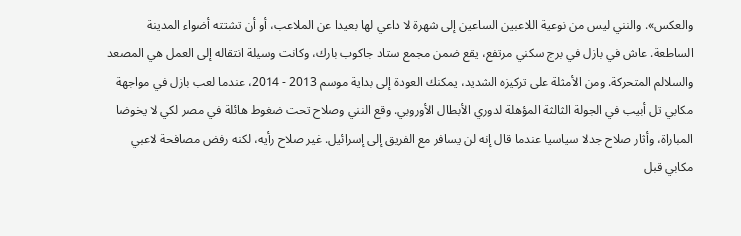والعكس». والنني ليس من نوعية اللاعبين الساعين إلى شهرة لا داعي لها بعيدا عن الملاعب، أو أن تشتته أضواء المدينة الساطعة. عاش في بازل في برج سكني مرتفع، يقع ضمن مجمع ستاد جاكوب بارك، وكانت وسيلة انتقاله إلى العمل هي المصعد والسلالم المتحركة. ومن الأمثلة على تركيزه الشديد، يمكنك العودة إلى بداية موسم 2013 - 2014، عندما لعب بازل في مواجهة مكابي تل أبيب في الجولة الثالثة المؤهلة لدوري الأبطال الأوروبي. وقع النني وصلاح تحت ضغوط هائلة في مصر لكي لا يخوضا المباراة، وأثار صلاح جدلا سياسيا عندما قال إنه لن يسافر مع الفريق إلى إسرائيل. غير صلاح رأيه، لكنه رفض مصافحة لاعبي مكابي قبل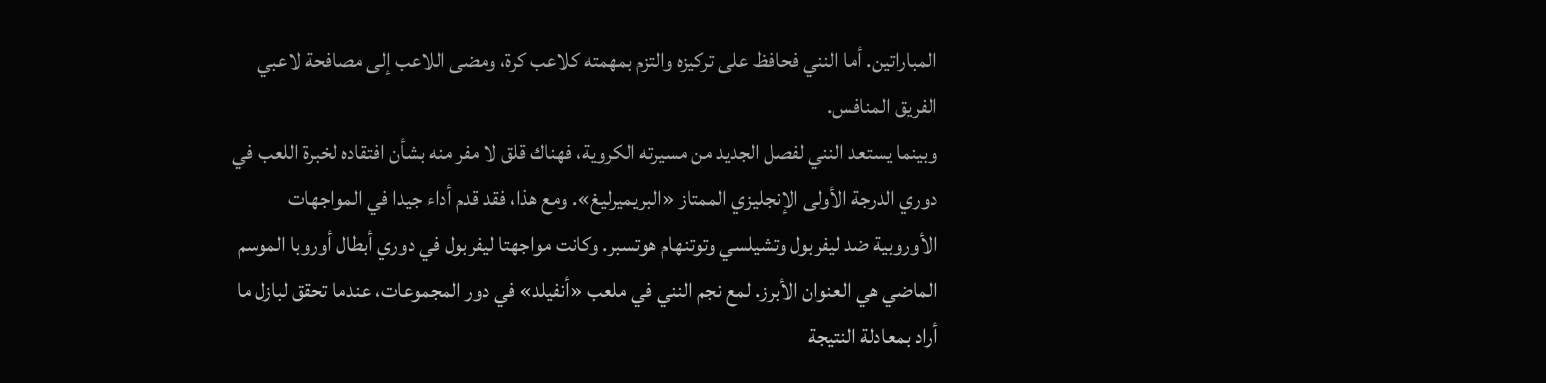المباراتين. أما النني فحافظ على تركيزه والتزم بمهمته كلاعب كرة، ومضى اللاعب إلى مصافحة لاعبي الفريق المنافس.
وبينما يستعد النني لفصل الجديد من مسيرته الكروية، فهناك قلق لا مفر منه بشأن افتقاده لخبرة اللعب في دوري الدرجة الأولى الإنجليزي الممتاز «البريميرليغ». ومع هذا، فقد قدم أداء جيدا في المواجهات الأوروبية ضد ليفربول وتشيلسي وتوتنهام هوتسبر. وكانت مواجهتا ليفربول في دوري أبطال أوروبا الموسم الماضي هي العنوان الأبرز. لمع نجم النني في ملعب «أنفيلد» في دور المجموعات، عندما تحقق لبازل ما أراد بمعادلة النتيجة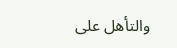والتأهل على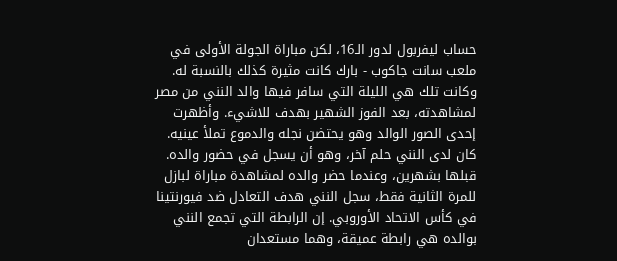حساب ليفربول لدور الـ16، لكن مباراة الجولة الأولى في ملعب سانت جاكوب - بارك كانت مثيرة كذلك بالنسبة له.
وكانت تلك هي الليلة التي سافر فيها والد النني من مصر لمشاهدته، بعد الفوز الشهير بهدف للاشيء. وأظهرت إحدى الصور الوالد وهو يحتضن نجله والدموع تملأ عينيه. كان لدى النني حلم آخر، وهو أن يسجل في حضور والده. قبلها بشهرين، وعندما حضر والده لمشاهدة مباراة لبازل للمرة الثانية فقط، سجل النني هدف التعادل ضد فيورنتينا في كأس الاتحاد الأوروبي. إن الرابطة التي تجمع النني بوالده هي رابطة عميقة، وهما مستعدان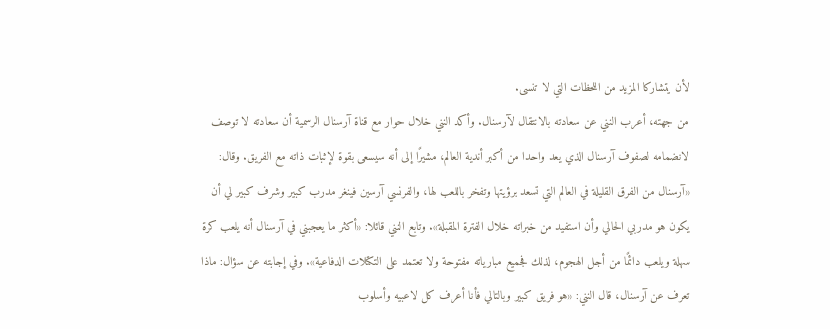لأن يتشاركا المزيد من اللحظات التي لا تنسى.
من جهته، أعرب النني عن سعادته بالانتقال لآرسنال. وأكد النني خلال حوار مع قناة آرسنال الرسمية أن سعادته لا توصف لانضمامه لصفوف آرسنال الذي يعد واحدا من أكبر أندية العالم، مشيرًا إلى أنه سيسعى بقوة لإثبات ذاته مع الفريق. وقال: «آرسنال من الفرق القليلة في العالم التي تسعد برؤيتها وتفخر باللعب لها، والفرنسي آرسين فينغر مدرب كبير وشرف كبير لي أن يكون هو مدربي الحالي وأن استفيد من خبراته خلال الفترة المقبلة». وتابع النني قائلا: «أكثر ما يعجبني في آرسنال أنه يلعب كرة سهلة ويلعب دائمًا من أجل الهجوم، لذلك فجميع مبارياته مفتوحة ولا تعتمد على التكتلات الدفاعية». وفي إجابته عن سؤال: ماذا تعرف عن آرسنال، قال النني: «هو فريق كبير وبالتالي فأنا أعرف كل لاعبيه وأسلوب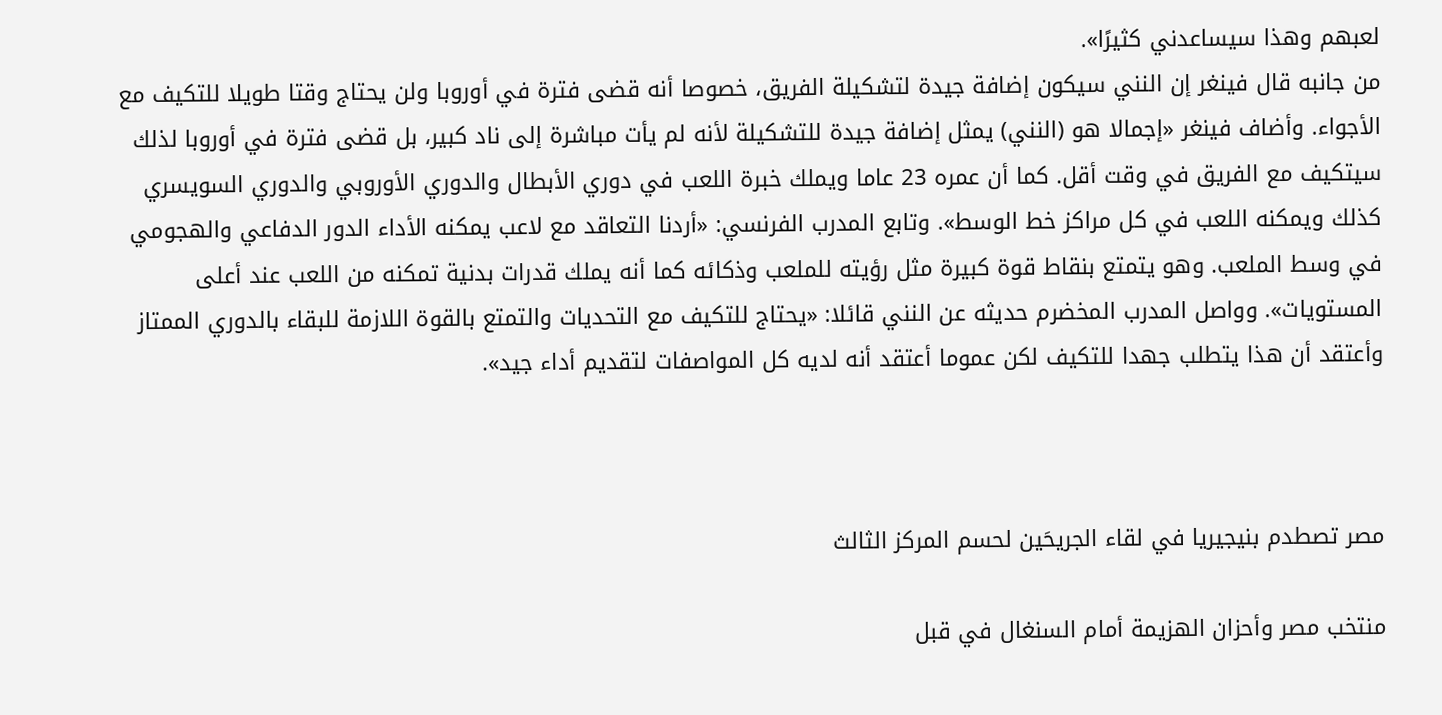لعبهم وهذا سيساعدني كثيرًا».
من جانبه قال فينغر إن النني سيكون إضافة جيدة لتشكيلة الفريق، خصوصا أنه قضى فترة في أوروبا ولن يحتاج وقتا طويلا للتكيف مع الأجواء. وأضاف فينغر «إجمالا هو (النني) يمثل إضافة جيدة للتشكيلة لأنه لم يأت مباشرة إلى ناد كبير، بل قضى فترة في أوروبا لذلك سيتكيف مع الفريق في وقت أقل. كما أن عمره 23 عاما ويملك خبرة اللعب في دوري الأبطال والدوري الأوروبي والدوري السويسري كذلك ويمكنه اللعب في كل مراكز خط الوسط». وتابع المدرب الفرنسي: «أردنا التعاقد مع لاعب يمكنه الأداء الدور الدفاعي والهجومي في وسط الملعب. وهو يتمتع بنقاط قوة كبيرة مثل رؤيته للملعب وذكائه كما أنه يملك قدرات بدنية تمكنه من اللعب عند أعلى المستويات». وواصل المدرب المخضرم حديثه عن النني قائلا: «يحتاج للتكيف مع التحديات والتمتع بالقوة اللازمة للبقاء بالدوري الممتاز وأعتقد أن هذا يتطلب جهدا للتكيف لكن عموما أعتقد أنه لديه كل المواصفات لتقديم أداء جيد».



مصر تصطدم بنيجيريا في لقاء الجريحَين لحسم المركز الثالث

منتخب مصر وأحزان الهزيمة أمام السنغال في قبل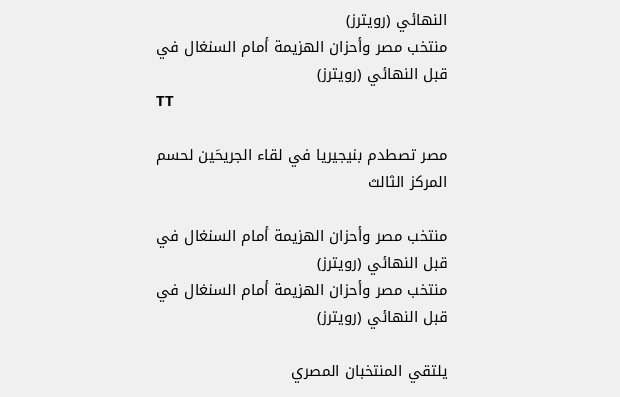النهائي (رويترز)
منتخب مصر وأحزان الهزيمة أمام السنغال في قبل النهائي (رويترز)
TT

مصر تصطدم بنيجيريا في لقاء الجريحَين لحسم المركز الثالث

منتخب مصر وأحزان الهزيمة أمام السنغال في قبل النهائي (رويترز)
منتخب مصر وأحزان الهزيمة أمام السنغال في قبل النهائي (رويترز)

يلتقي المنتخبان المصري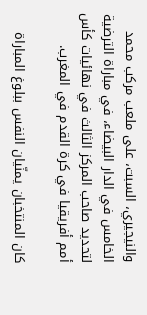والنيجيري، السبت، على ملعب مركب محمد الخامس في الدار البيضاء، في مباراة الترضية لتحديد صاحب المركز الثالث في نهائيات كأس أمم أفريقيا في كرة القدم في المغرب.

كان المنتخبان يمنّيان النفس ببلوغ المباراة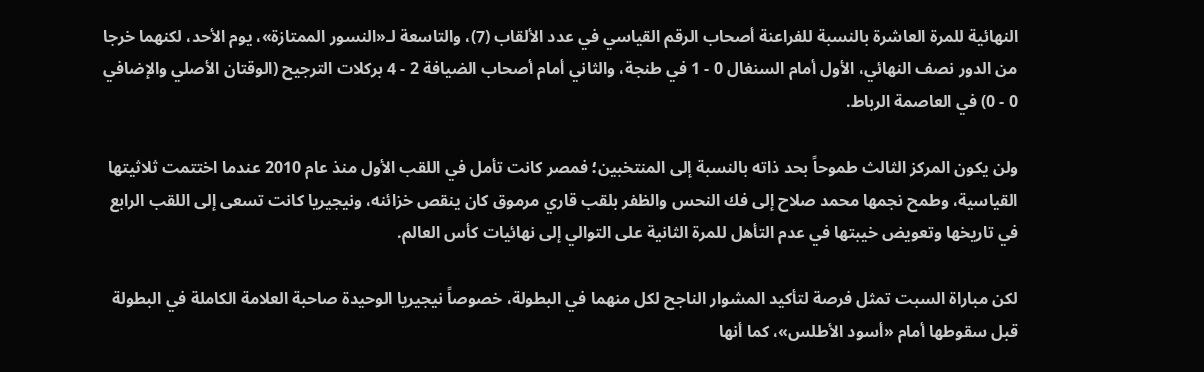النهائية للمرة العاشرة بالنسبة للفراعنة أصحاب الرقم القياسي في عدد الألقاب (7)، والتاسعة لـ«النسور الممتازة»، يوم الأحد، لكنهما خرجا من الدور نصف النهائي، الأول أمام السنغال 0 - 1 في طنجة، والثاني أمام أصحاب الضيافة 2 - 4 بركلات الترجيح (الوقتان الأصلي والإضافي 0 - 0) في العاصمة الرباط.

ولن يكون المركز الثالث طموحاً بحد ذاته بالنسبة إلى المنتخبين؛ فمصر كانت تأمل في اللقب الأول منذ عام 2010 عندما اختتمت ثلاثيتها القياسية، وطمح نجمها محمد صلاح إلى فك النحس والظفر بلقب قاري مرموق كان ينقص خزائنه، ونيجيريا كانت تسعى إلى اللقب الرابع في تاريخها وتعويض خيبتها في عدم التأهل للمرة الثانية على التوالي إلى نهائيات كأس العالم.

لكن مباراة السبت تمثل فرصة لتأكيد المشوار الناجح لكل منهما في البطولة، خصوصاً نيجيريا الوحيدة صاحبة العلامة الكاملة في البطولة قبل سقوطها أمام «أسود الأطلس»، كما أنها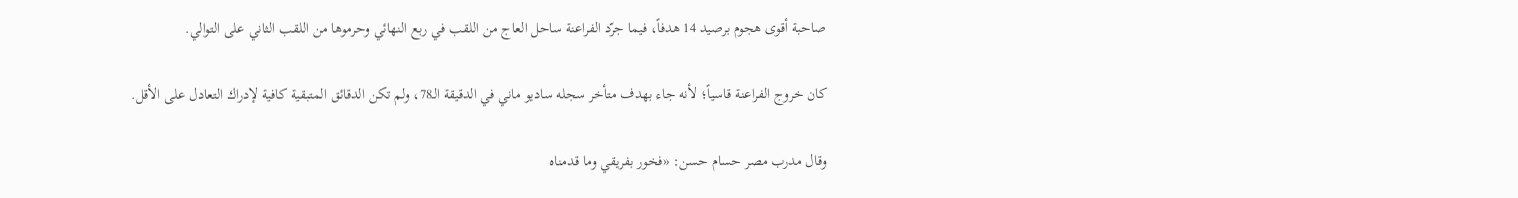صاحبة أقوى هجوم برصيد 14 هدفاً، فيما جرّد الفراعنة ساحل العاج من اللقب في ربع النهائي وحرموها من اللقب الثاني على التوالي.

كان خروج الفراعنة قاسياً؛ لأنه جاء بهدف متأخر سجله ساديو ماني في الدقيقة الـ78، ولم تكن الدقائق المتبقية كافية لإدراك التعادل على الأقل.

وقال مدرب مصر حسام حسن: «فخور بفريقي وما قدمناه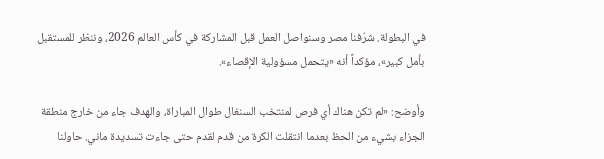في البطولة. شرّفنا مصر وسنواصل العمل قبل المشاركة في كأس العالم 2026، وننظر للمستقبل بأمل كبير»، مؤكداً أنه «يتحمل مسؤولية الإقصاء».

وأوضح: «لم تكن هناك أي فرص لمنتخب السنغال طوال المباراة، والهدف جاء من خارج منطقة الجزاء بشيء من الحظ بعدما انتقلت الكرة من قدم لقدم حتى جاءت تسديدة ماني. حاولنا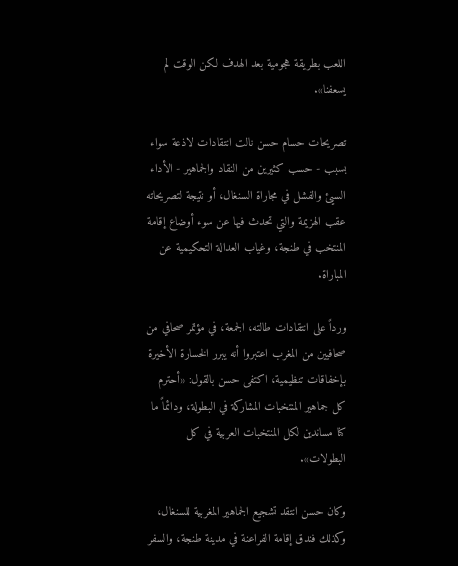اللعب بطريقة هجومية بعد الهدف لكن الوقت لم يسعفنا».

تصريحات حسام حسن نالت انتقادات لاذعة سواء بسبب - حسب كثيرين من النقاد والجماهير - الأداء السيئ والفشل في مجاراة السنغال، أو نتيجة لتصريحاته عقب الهزيمة والتي تحدث فيها عن سوء أوضاع إقامة المنتخب في طنجة، وغياب العدالة التحكيمية عن المباراة.

ورداً على انتقادات طالته، الجمعة، في مؤتمر صحافي من صحافيين من المغرب اعتبروا أنه يبرر الخسارة الأخيرة بإخفاقات تنظيمية، اكتفى حسن بالقول: «أحترم كل جماهير المنتخبات المشاركة في البطولة، ودائماً ما كنا مساندين لكل المنتخبات العربية في كل البطولات».

وكان حسن انتقد تشجيع الجماهير المغربية للسنغال، وكذلك فندق إقامة الفراعنة في مدينة طنجة، والسفر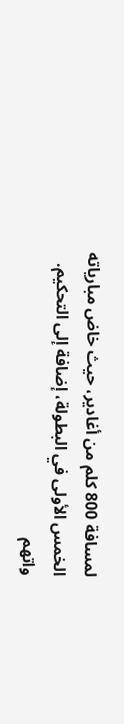لمسافة 800 كلم من أغادير، حيث خاض مبارياته الخمس الأولى في البطولة، إضافة إلى التحكيم. واتهم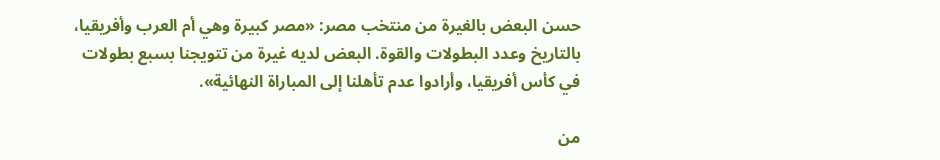حسن البعض بالغيرة من منتخب مصر: «مصر كبيرة وهي أم العرب وأفريقيا، بالتاريخ وعدد البطولات والقوة. البعض لديه غيرة من تتويجنا بسبع بطولات في كأس أفريقيا، وأرادوا عدم تأهلنا إلى المباراة النهائية».

من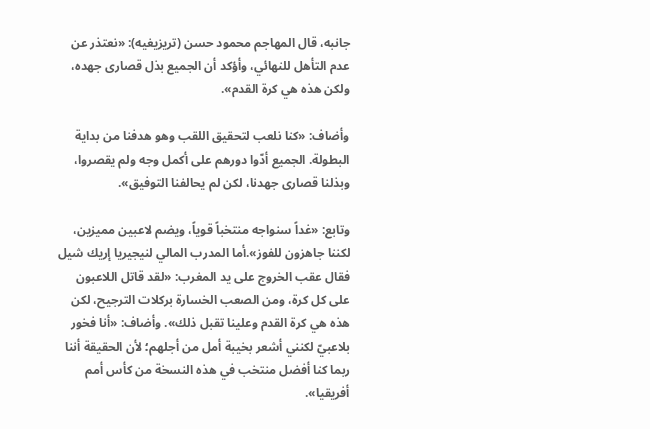جانبه، قال المهاجم محمود حسن (تريزيغيه): «نعتذر عن عدم التأهل للنهائي، وأؤكد أن الجميع بذل قصارى جهده، ولكن هذه هي كرة القدم».

وأضاف: «كنا نلعب لتحقيق اللقب وهو هدفنا من بداية البطولة. الجميع أدّوا دورهم على أكمل وجه ولم يقصروا، وبذلنا قصارى جهدنا، لكن لم يحالفنا التوفيق».

وتابع: «غداً سنواجه منتخباً قوياً، ويضم لاعبين مميزين، لكننا جاهزون للفوز».أما المدرب المالي لنيجيريا إريك شيل فقال عقب الخروج على يد المغرب: «لقد قاتل اللاعبون على كل كرة، ومن الصعب الخسارة بركلات الترجيح، لكن هذه هي كرة القدم وعلينا تقبل ذلك». وأضاف: «أنا فخور بلاعبيّ لكنني أشعر بخيبة أمل من أجلهم؛ لأن الحقيقة أننا ربما كنا أفضل منتخب في هذه النسخة من كأس أمم أفريقيا».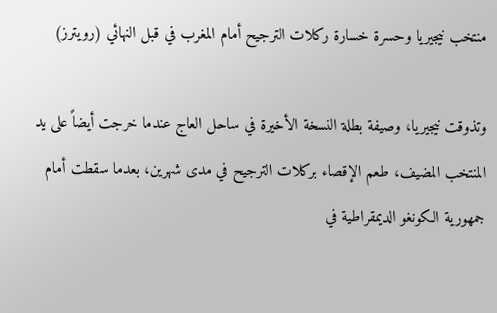منتخب نيجيريا وحسرة خسارة ركلات الترجيح أمام المغرب في قبل النهائي (رويترز)

وتذوقت نيجيريا، وصيفة بطلة النسخة الأخيرة في ساحل العاج عندما خرجت أيضاً على يد المنتخب المضيف، طعم الإقصاء بركلات الترجيح في مدى شهرين، بعدما سقطت أمام جمهورية الكونغو الديمقراطية في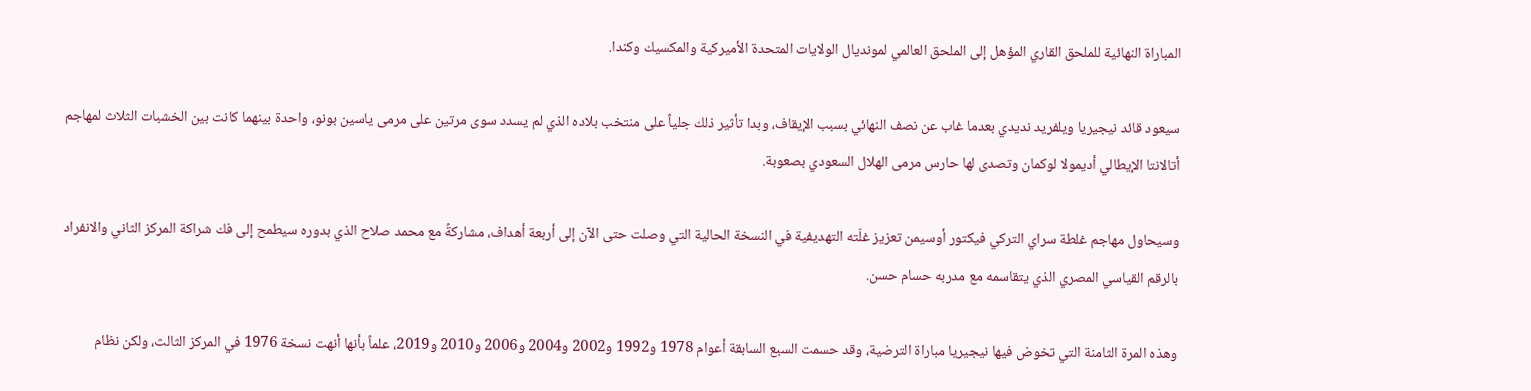المباراة النهائية للملحق القاري المؤهل إلى الملحق العالمي لمونديال الولايات المتحدة الأميركية والمكسيك وكندا.

سيعود قائد نيجيريا ويلفريد نديدي بعدما غاب عن نصف النهائي بسبب الإيقاف، وبدا تأثير ذلك جلياً على منتخب بلاده الذي لم يسدد سوى مرتين على مرمى ياسين بونو، واحدة بينهما كانت بين الخشبات الثلاث لمهاجم أتالانتا الإيطالي أديمولا لوكمان وتصدى لها حارس مرمى الهلال السعودي بصعوبة.

وسيحاول مهاجم غلطة سراي التركي فيكتور أوسيمن تعزيز غلّته التهديفية في النسخة الحالية التي وصلت حتى الآن إلى أربعة أهداف، مشاركةً مع محمد صلاح الذي بدوره سيطمح إلى فك شراكة المركز الثاني والانفراد بالرقم القياسي المصري الذي يتقاسمه مع مدربه حسام حسن.

وهذه المرة الثامنة التي تخوض فيها نيجيريا مباراة الترضية، وقد حسمت السبع السابقة أعوام 1978 و1992 و2002 و2004 و2006 و2010 و2019، علماً بأنها أنهت نسخة 1976 في المركز الثالث، ولكن نظام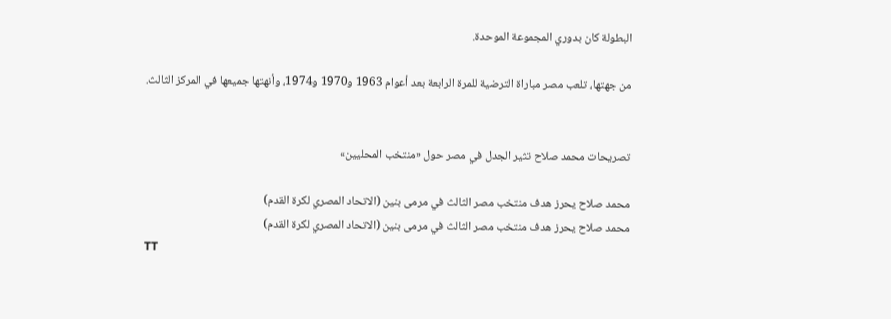البطولة كان بدوري المجموعة الموحدة.

من جهتها، تلعب مصر مباراة الترضية للمرة الرابعة بعد أعوام 1963 و1970 و1974، وأنهتها جميعها في المركز الثالث.


تصريحات محمد صلاح تثير الجدل في مصر حول «منتخب المحليين»

محمد صلاح يحرز هدف منتخب مصر الثالث في مرمى بنين (الاتحاد المصري لكرة القدم)
محمد صلاح يحرز هدف منتخب مصر الثالث في مرمى بنين (الاتحاد المصري لكرة القدم)
TT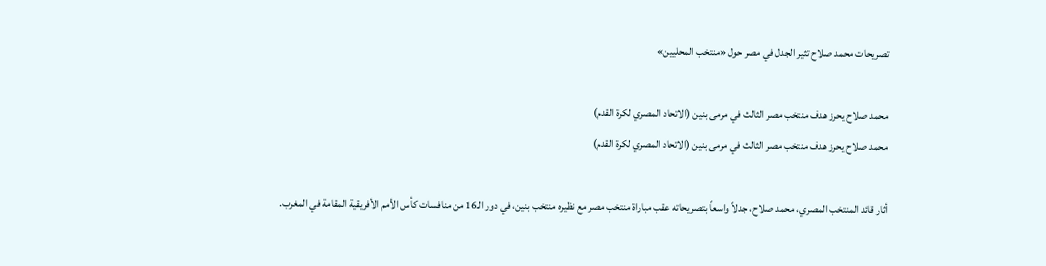تصريحات محمد صلاح تثير الجدل في مصر حول «منتخب المحليين»

محمد صلاح يحرز هدف منتخب مصر الثالث في مرمى بنين (الاتحاد المصري لكرة القدم)
محمد صلاح يحرز هدف منتخب مصر الثالث في مرمى بنين (الاتحاد المصري لكرة القدم)

أثار قائد المنتخب المصري، محمد صلاح، جدلاً واسعاً بتصريحاته عقب مباراة منتخب مصر مع نظيره منتخب بنين، في دور الـ16 من منافسات كأس الأمم الأفريقية المقامة في المغرب.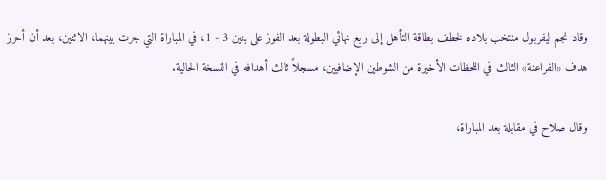وقاد نجم ليفربول منتخب بلاده لخطف بطاقة التأهل إلى ربع نهائي البطولة بعد الفوز على بنين 3 - 1، في المباراة التي جرت بينهما، الاثنين، بعد أن أحرز هدف «الفراعنة» الثالث في اللحظات الأخيرة من الشوطين الإضافيين، مسجلاً ثالث أهدافه في النسخة الحالية.

وقال صلاح في مقابلة بعد المباراة،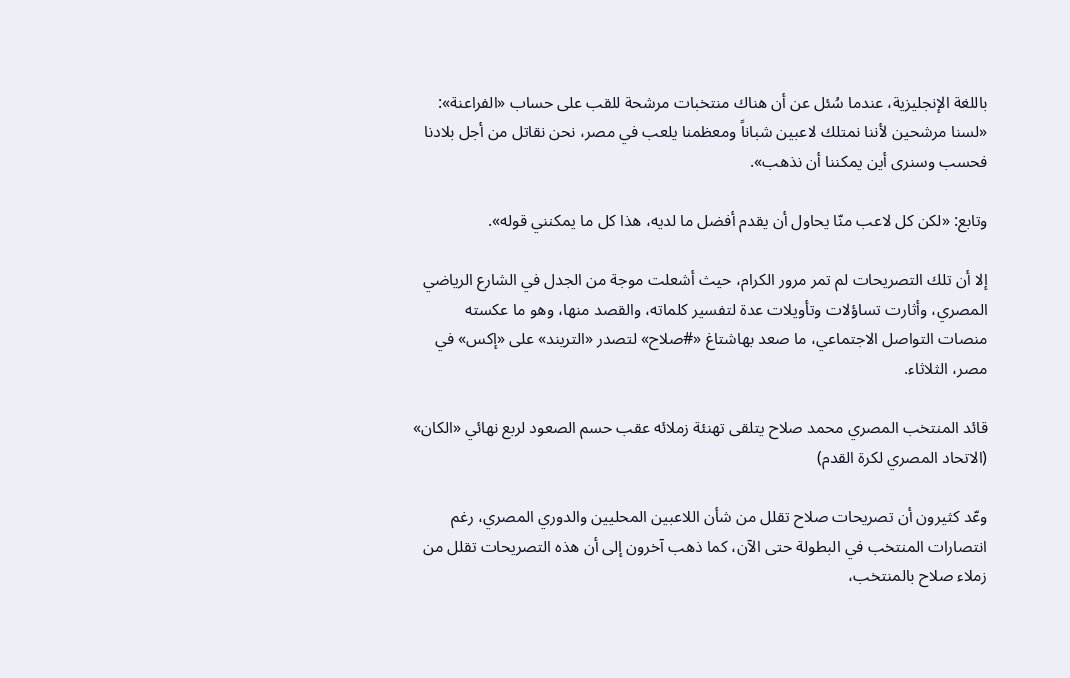باللغة الإنجليزية، عندما سُئل عن أن هناك منتخبات مرشحة للقب على حساب «الفراعنة»: «لسنا مرشحين لأننا نمتلك لاعبين شباناً ومعظمنا يلعب في مصر، نحن نقاتل من أجل بلادنا فحسب وسنرى أين يمكننا أن نذهب».

وتابع: «لكن كل لاعب منّا يحاول أن يقدم أفضل ما لديه، هذا كل ما يمكنني قوله».

إلا أن تلك التصريحات لم تمر مرور الكرام، حيث أشعلت موجة من الجدل في الشارع الرياضي المصري، وأثارت تساؤلات وتأويلات عدة لتفسير كلماته، والقصد منها، وهو ما عكسته منصات التواصل الاجتماعي، ما صعد بهاشتاغ «#صلاح» لتصدر «التريند» على «إكس» في مصر، الثلاثاء.

قائد المنتخب المصري محمد صلاح يتلقى تهنئة زملائه عقب حسم الصعود لربع نهائي «الكان» (الاتحاد المصري لكرة القدم)

وعّد كثيرون أن تصريحات صلاح تقلل من شأن اللاعبين المحليين والدوري المصري، رغم انتصارات المنتخب في البطولة حتى الآن، كما ذهب آخرون إلى أن هذه التصريحات تقلل من زملاء صلاح بالمنتخب،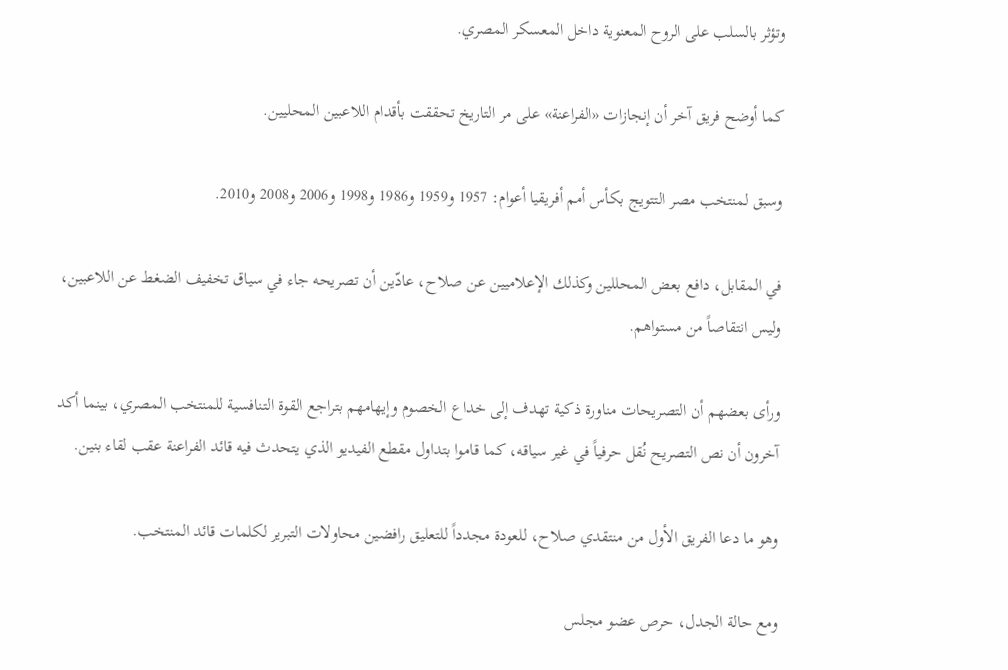وتؤثر بالسلب على الروح المعنوية داخل المعسكر المصري.

كما أوضح فريق آخر أن إنجازات «الفراعنة» على مر التاريخ تحققت بأقدام اللاعبين المحليين.

وسبق لمنتخب مصر التتويج بكأس أمم أفريقيا أعوام: 1957 و1959 و1986 و1998 و2006 و2008 و2010.

في المقابل، دافع بعض المحللين وكذلك الإعلاميين عن صلاح، عادّين أن تصريحه جاء في سياق تخفيف الضغط عن اللاعبين، وليس انتقاصاً من مستواهم.

ورأى بعضهم أن التصريحات مناورة ذكية تهدف إلى خداع الخصوم وإيهامهم بتراجع القوة التنافسية للمنتخب المصري، بينما أكد آخرون أن نص التصريح نُقل حرفياً في غير سياقه، كما قاموا بتداول مقطع الفيديو الذي يتحدث فيه قائد الفراعنة عقب لقاء بنين.

وهو ما دعا الفريق الأول من منتقدي صلاح، للعودة مجدداً للتعليق رافضين محاولات التبرير لكلمات قائد المنتخب.

ومع حالة الجدل، حرص عضو مجلس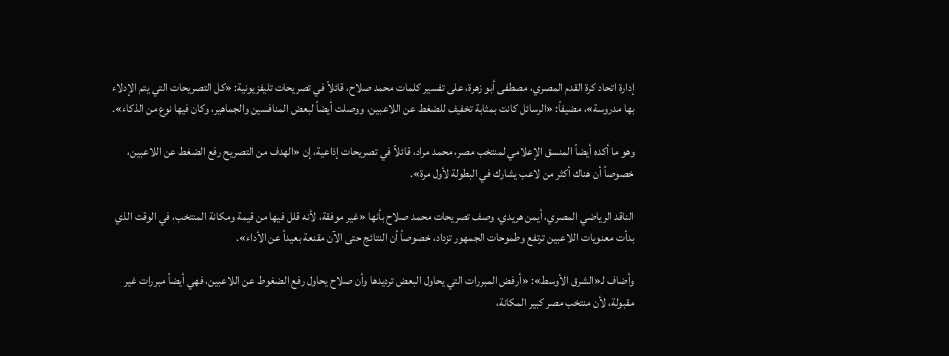إدارة اتحاد كرة القدم المصري، مصطفى أبو زهرة، على تفسير كلمات محمد صلاح، قائلاً في تصريحات تليفزيونية: «كل التصريحات التي يتم الإدلاء بها مدروسة»، مضيفاً: «الرسائل كانت بمثابة تخفيف للضغط عن اللاعبين، ووصلت أيضاً لبعض المنافسين والجماهير، وكان فيها نوع من الذكاء».

وهو ما أكده أيضاً المنسق الإعلامي لمنتخب مصر، محمد مراد، قائلاً في تصريحات إذاعية، إن «الهدف من التصريح رفع الضغط عن اللاعبين، خصوصاً أن هناك أكثر من لاعب يشارك في البطولة لأول مرة».

الناقد الرياضي المصري، أيمن هريدي، وصف تصريحات محمد صلاح بأنها «غير موفقة، لأنه قلل فيها من قيمة ومكانة المنتخب، في الوقت الذي بدأت معنويات اللاعبين ترتفع وطموحات الجمهور تزداد، خصوصاً أن النتائج حتى الآن مقنعة بعيداً عن الأداء».

وأضاف لـ«الشرق الأوسط»: «أرفض المبررات التي يحاول البعض ترديدها وأن صلاح يحاول رفع الضغوط عن اللاعبين، فهي أيضاً مبررات غير مقبولة، لأن منتخب مصر كبير المكانة،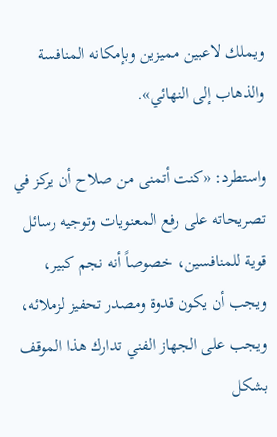ويملك لاعبين مميزين وبإمكانه المنافسة والذهاب إلى النهائي».

واستطرد: «كنت أتمنى من صلاح أن يركز في تصريحاته على رفع المعنويات وتوجيه رسائل قوية للمنافسين، خصوصاً أنه نجم كبير، ويجب أن يكون قدوة ومصدر تحفيز لزملائه، ويجب على الجهاز الفني تدارك هذا الموقف بشكل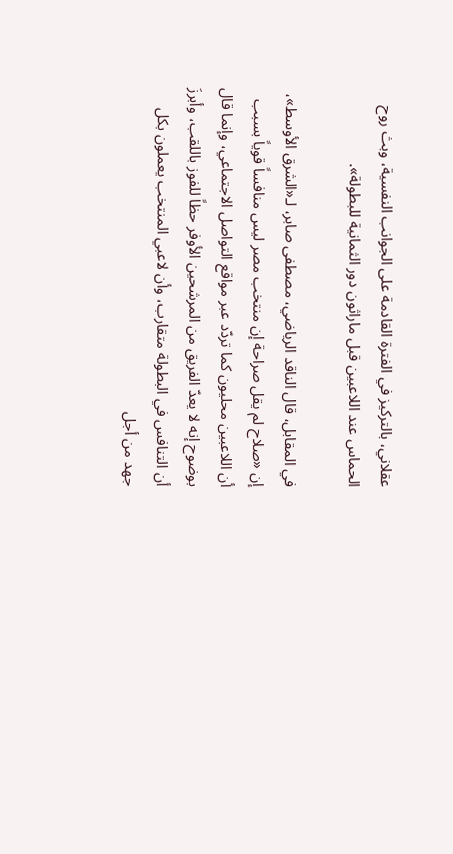عقلاني، بالتركيز في الفترة القادمة على الجوانب النفسية، وبث روح الحماس عند اللاعبين قبل ماراثون دور الثمانية للبطولة».

في المقابل، قال الناقد الرياضي، مصطفى صابر، لـ«الشرق الأوسط»، إن «صلاح لم يقل صراحة إن منتخب مصر ليس منافساً قوياً بسبب أن اللاعبين محليون كما تردّد عبر مواقع التواصل الاجتماعي، وإنما قال بوضوح إنه لا يعدّ الفريق من المرشحين الأوفر حظاً للفوز باللقب، وأبرزَ أن التنافس في البطولة متقارب، وأن لاعبي المنتخب يعملون بكل جهد من أجل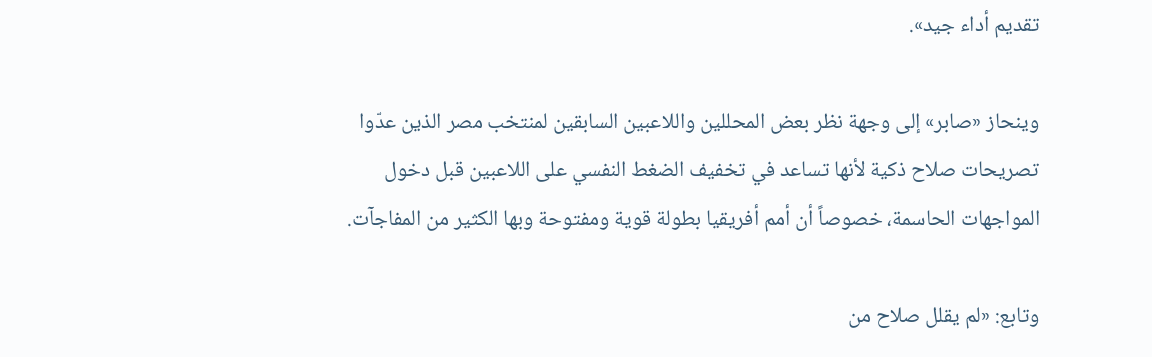تقديم أداء جيد».

وينحاز «صابر» إلى وجهة نظر بعض المحللين واللاعبين السابقين لمنتخب مصر الذين عدّوا تصريحات صلاح ذكية لأنها تساعد في تخفيف الضغط النفسي على اللاعبين قبل دخول المواجهات الحاسمة، خصوصاً أن أمم أفريقيا بطولة قوية ومفتوحة وبها الكثير من المفاجآت.

وتابع: «لم يقلل صلاح من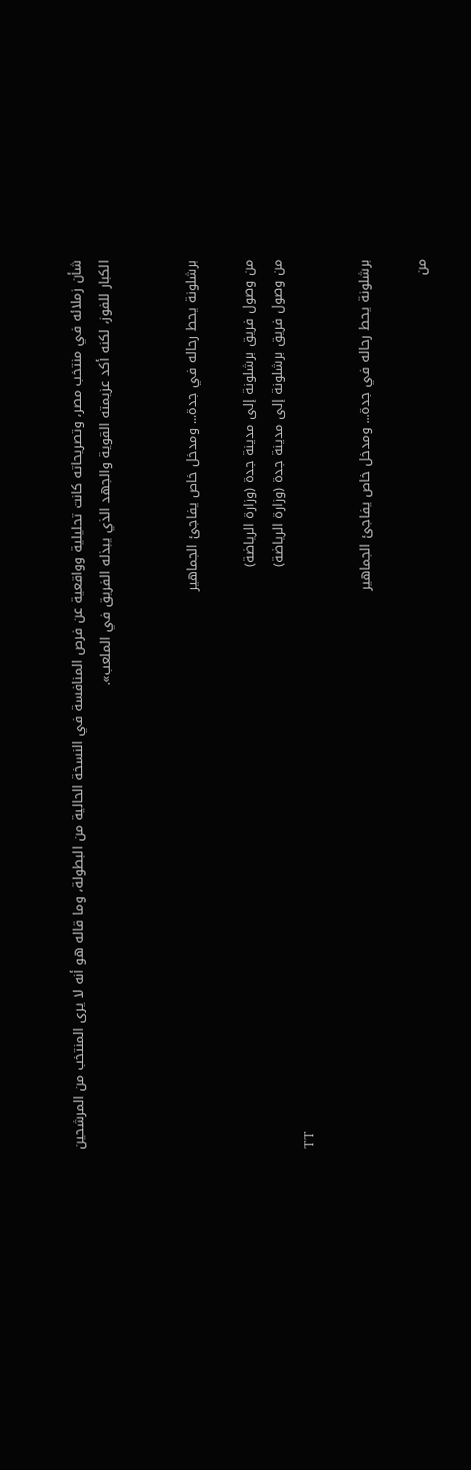شأن زملائه في منتخب مصر، وتصريحاته كانت تحليلية وواقعية عن فرص المنافسة في النسخة الحالية من البطولة، وما قاله هو أنه لا يرى المنتخب من المرشحين الكبار للفوز، لكنه أكد عزيمته القوية والجهد الذي يبذله الفريق في الملعب».


برشلونة يحط رحاله في جدة... ومدخل خاص يفاجئ الجماهير

من وصول فريق برشلونة إلى مدينة جدة (وزارة الرياضة)
من وصول فريق برشلونة إلى مدينة جدة (وزارة الرياضة)
TT

برشلونة يحط رحاله في جدة... ومدخل خاص يفاجئ الجماهير

من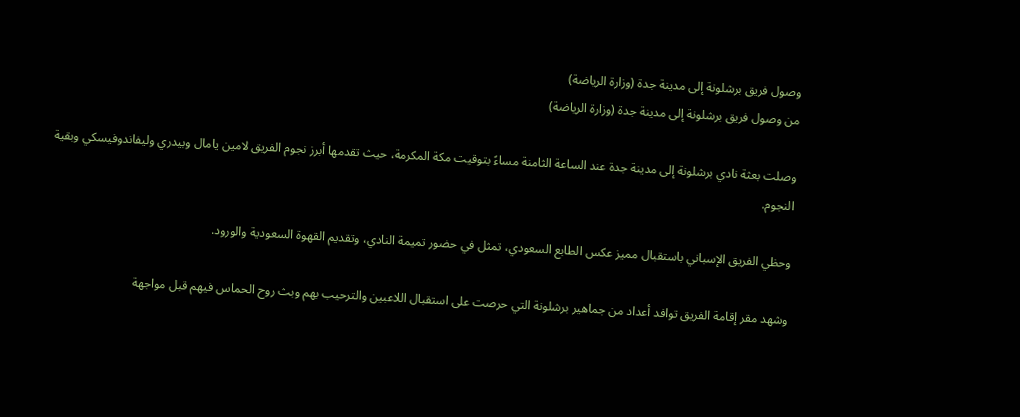وصول فريق برشلونة إلى مدينة جدة (وزارة الرياضة)
من وصول فريق برشلونة إلى مدينة جدة (وزارة الرياضة)

وصلت بعثة نادي برشلونة إلى مدينة جدة عند الساعة الثامنة مساءً بتوقيت مكة المكرمة، حيث تقدمها أبرز نجوم الفريق لامين يامال وبيدري وليفاندوفيسكي وبقية النجوم.

وحظي الفريق الإسباني باستقبال مميز عكس الطابع السعودي، تمثل في حضور تميمة النادي، وتقديم القهوة السعودية والورود.

وشهد مقر إقامة الفريق توافد أعداد من جماهير برشلونة التي حرصت على استقبال اللاعبين والترحيب بهم وبث روح الحماس فيهم قبل مواجهة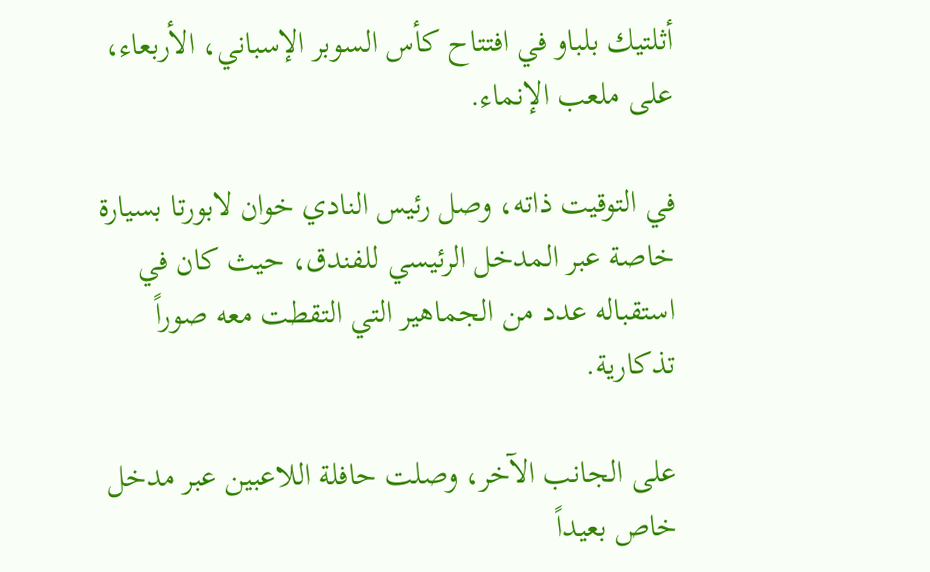أثلتيك بلباو في افتتاح كأس السوبر الإسباني، الأربعاء، على ملعب الإنماء.

في التوقيت ذاته، وصل رئيس النادي خوان لابورتا بسيارة خاصة عبر المدخل الرئيسي للفندق، حيث كان في استقباله عدد من الجماهير التي التقطت معه صوراً تذكارية.

على الجانب الآخر، وصلت حافلة اللاعبين عبر مدخل خاص بعيداً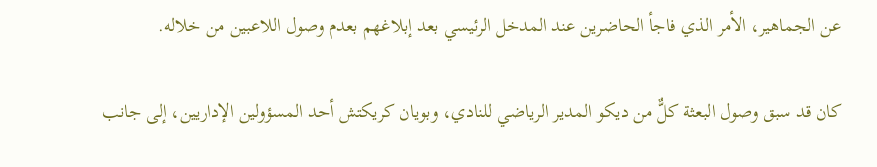عن الجماهير، الأمر الذي فاجأ الحاضرين عند المدخل الرئيسي بعد إبلاغهم بعدم وصول اللاعبين من خلاله.

كان قد سبق وصول البعثة كلٌّ من ديكو المدير الرياضي للنادي، وبويان كريكتش أحد المسؤولين الإداريين، إلى جانب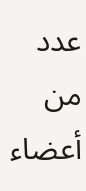عدد من أعضاء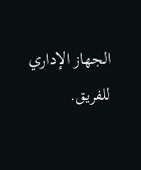الجهاز الإداري للفريق.